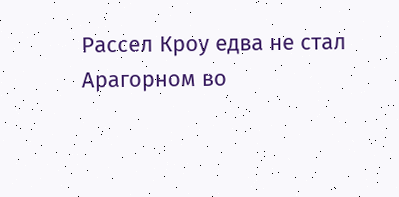Рассел Кроу едва не стал Арагорном во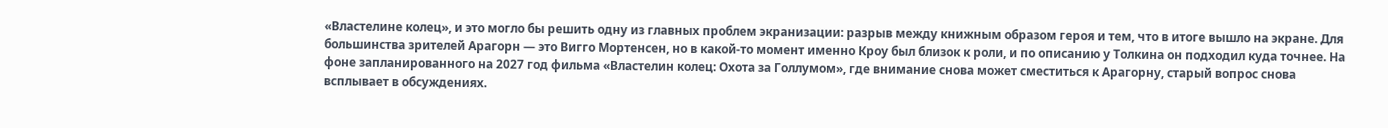«Властелине колец», и это могло бы решить одну из главных проблем экранизации: разрыв между книжным образом героя и тем, что в итоге вышло на экране. Для большинства зрителей Арагорн — это Вигго Мортенсен, но в какой-то момент именно Кроу был близок к роли, и по описанию у Толкина он подходил куда точнее. На фоне запланированного на 2027 год фильма «Властелин колец: Охота за Голлумом», где внимание снова может сместиться к Арагорну, старый вопрос снова всплывает в обсуждениях.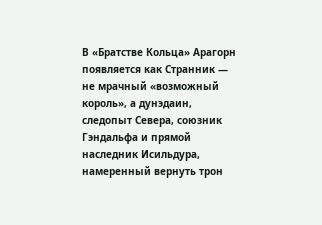В «Братстве Кольца» Арагорн появляется как Странник — не мрачный «возможный король», а дунэдаин, следопыт Севера, союзник Гэндальфа и прямой наследник Исильдура, намеренный вернуть трон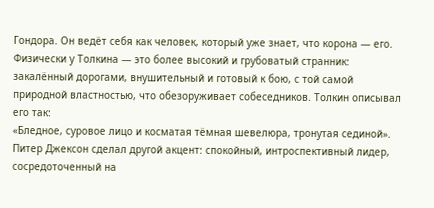Гондора. Он ведёт себя как человек, который уже знает, что корона — его.
Физически у Толкина — это более высокий и грубоватый странник: закалённый дорогами, внушительный и готовый к бою, с той самой природной властностью, что обезоруживает собеседников. Толкин описывал его так:
«Бледное, суровое лицо и косматая тёмная шевелюра, тронутая сединой».
Питер Джексон сделал другой акцент: спокойный, интроспективный лидер, сосредоточенный на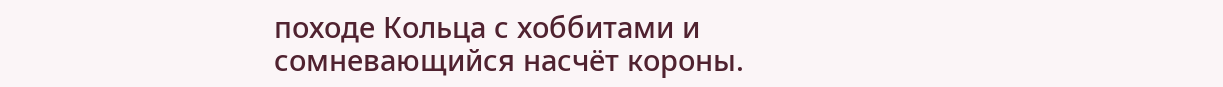походе Кольца с хоббитами и сомневающийся насчёт короны.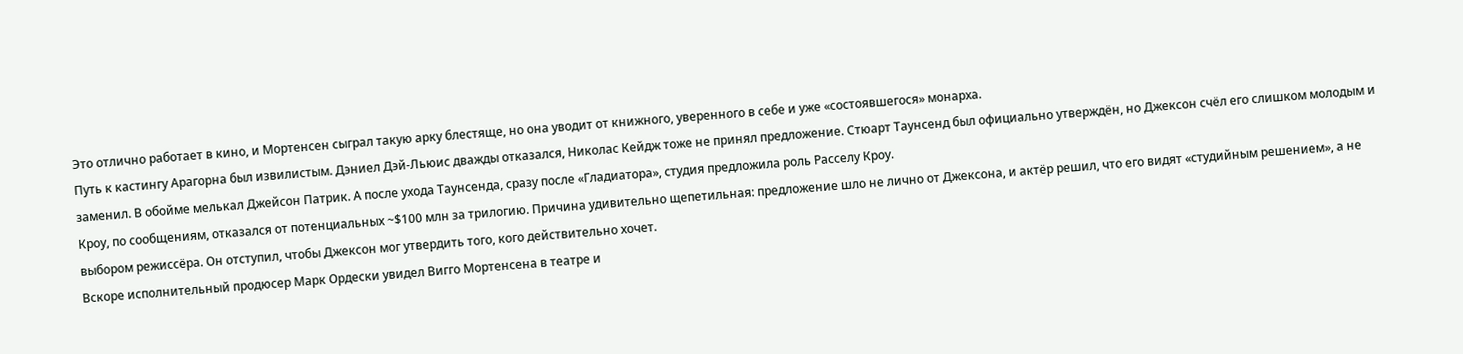Это отлично работает в кино, и Мортенсен сыграл такую арку блестяще, но она уводит от книжного, уверенного в себе и уже «состоявшегося» монарха.
Путь к кастингу Арагорна был извилистым. Дэниел Дэй-Льюис дважды отказался, Николас Кейдж тоже не принял предложение. Стюарт Таунсенд был официально утверждён, но Джексон счёл его слишком молодым и заменил. В обойме мелькал Джейсон Патрик. А после ухода Таунсенда, сразу после «Гладиатора», студия предложила роль Расселу Кроу.
Кроу, по сообщениям, отказался от потенциальных ~$100 млн за трилогию. Причина удивительно щепетильная: предложение шло не лично от Джексона, и актёр решил, что его видят «студийным решением», а не выбором режиссёра. Он отступил, чтобы Джексон мог утвердить того, кого действительно хочет.
Вскоре исполнительный продюсер Марк Ордески увидел Вигго Мортенсена в театре и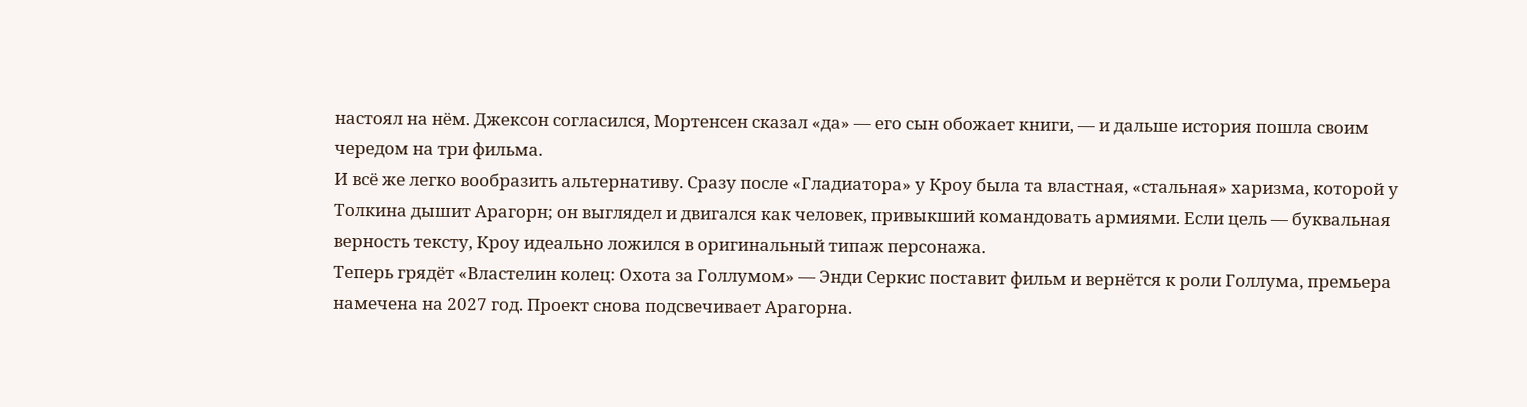настоял на нём. Джексон согласился, Мортенсен сказал «да» — его сын обожает книги, — и дальше история пошла своим чередом на три фильма.
И всё же легко вообразить альтернативу. Сразу после «Гладиатора» у Кроу была та властная, «стальная» харизма, которой у Толкина дышит Арагорн; он выглядел и двигался как человек, привыкший командовать армиями. Если цель — буквальная верность тексту, Кроу идеально ложился в оригинальный типаж персонажа.
Теперь грядёт «Властелин колец: Охота за Голлумом» — Энди Серкис поставит фильм и вернётся к роли Голлума, премьера намечена на 2027 год. Проект снова подсвечивает Арагорна.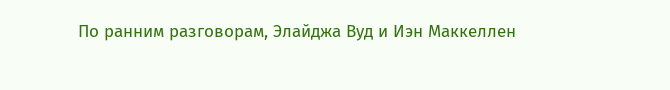По ранним разговорам, Элайджа Вуд и Иэн Маккеллен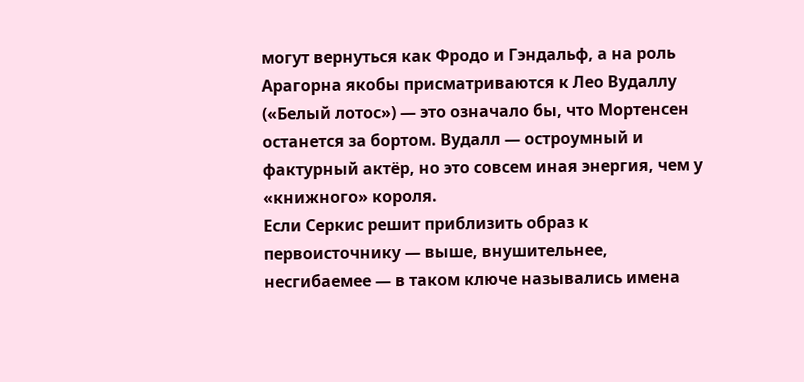могут вернуться как Фродо и Гэндальф, а на роль Арагорна якобы присматриваются к Лео Вудаллу («Белый лотос») — это означало бы, что Мортенсен останется за бортом. Вудалл — остроумный и фактурный актёр, но это совсем иная энергия, чем у «книжного» короля.
Если Серкис решит приблизить образ к первоисточнику — выше, внушительнее, несгибаемее — в таком ключе назывались имена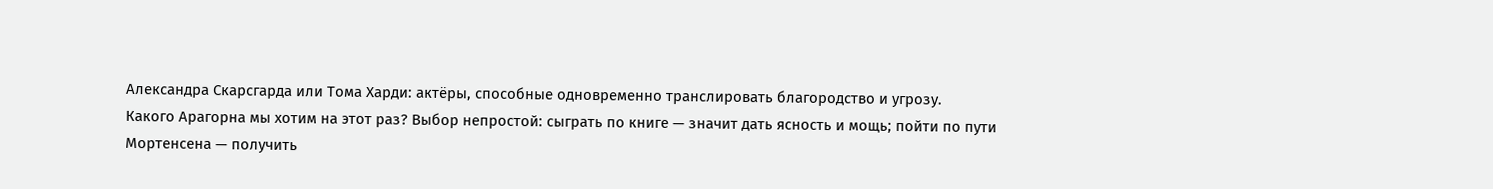Александра Скарсгарда или Тома Харди: актёры, способные одновременно транслировать благородство и угрозу.
Какого Арагорна мы хотим на этот раз? Выбор непростой: сыграть по книге — значит дать ясность и мощь; пойти по пути Мортенсена — получить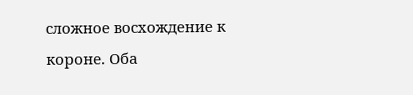сложное восхождение к короне. Оба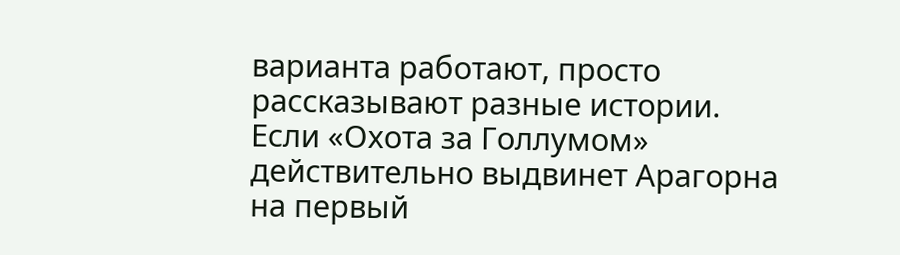варианта работают, просто рассказывают разные истории. Если «Охота за Голлумом» действительно выдвинет Арагорна на первый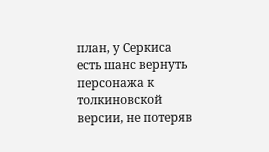план, у Серкиса есть шанс вернуть персонажа к толкиновской версии, не потеряв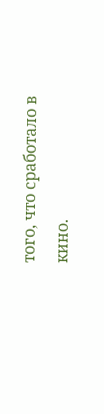того, что сработало в кино.